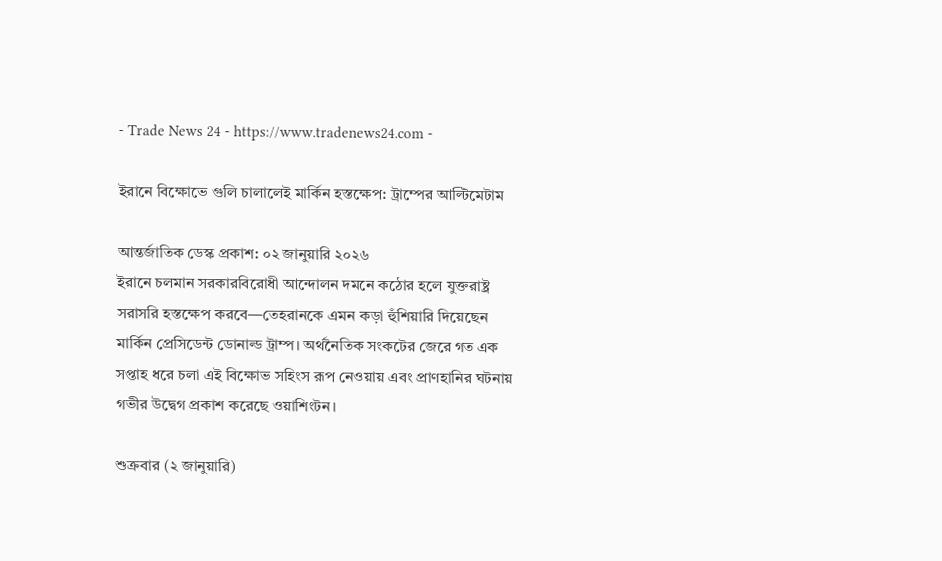- Trade News 24 - https://www.tradenews24.com -

ইরানে বিক্ষোভে গুলি চালালেই মার্কিন হস্তক্ষেপ: ট্রাম্পের আল্টিমেটাম

আন্তর্জাতিক ডেস্ক প্রকাশ: ০২ জানুয়ারি ২০২৬
ইরানে চলমান সরকারবিরোধী আন্দোলন দমনে কঠোর হলে যুক্তরাষ্ট্র সরাসরি হস্তক্ষেপ করবে—তেহরানকে এমন কড়া হুঁশিয়ারি দিয়েছেন মার্কিন প্রেসিডেন্ট ডোনাল্ড ট্রাম্প। অর্থনৈতিক সংকটের জেরে গত এক সপ্তাহ ধরে চলা এই বিক্ষোভ সহিংস রূপ নেওয়ায় এবং প্রাণহানির ঘটনায় গভীর উদ্বেগ প্রকাশ করেছে ওয়াশিংটন।

শুক্রবার (২ জানুয়ারি)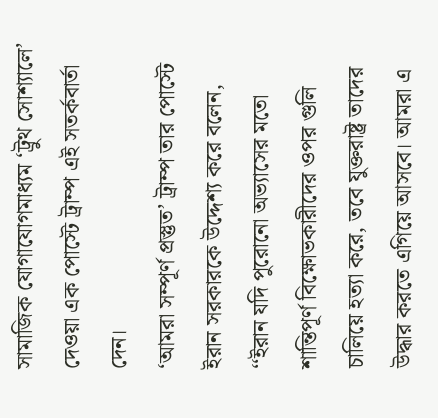সামাজিক যোগাযোগমাধ্যম ‘ট্রুথ সোশ্যালে’ দেওয়া এক পোস্টে ট্রাম্প এই সতর্কবার্তা দেন।
‘আমরা সম্পূর্ণ প্রস্তুত’ ট্রাম্প তার পোস্টে ইরান সরকারকে উদ্দেশ্য করে বলেন, ‘‘ইরান যদি পুরোনো অভ্যাসের মতো শান্তিপূর্ণ বিক্ষোভকারীদের ওপর গুলি চালিয়ে হত্যা করে, তবে যুক্তরাষ্ট্র তাদের উদ্ধার করতে এগিয়ে আসবে। আমরা এ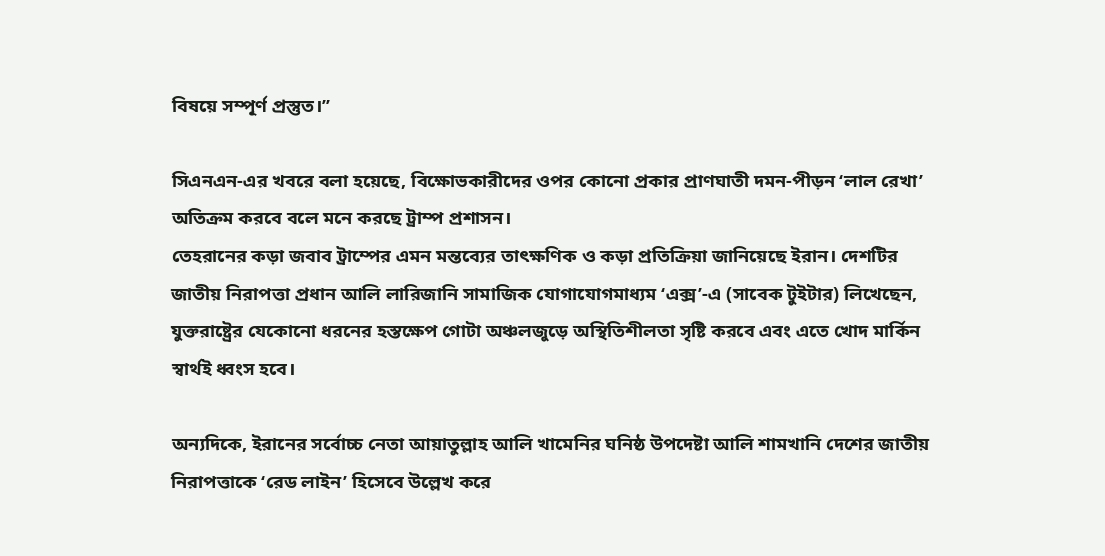বিষয়ে সম্পূর্ণ প্রস্তুত।’’

সিএনএন-এর খবরে বলা হয়েছে, বিক্ষোভকারীদের ওপর কোনো প্রকার প্রাণঘাতী দমন-পীড়ন ‘লাল রেখা’ অতিক্রম করবে বলে মনে করছে ট্রাম্প প্রশাসন।
তেহরানের কড়া জবাব ট্রাম্পের এমন মন্তব্যের তাৎক্ষণিক ও কড়া প্রতিক্রিয়া জানিয়েছে ইরান। দেশটির জাতীয় নিরাপত্তা প্রধান আলি লারিজানি সামাজিক যোগাযোগমাধ্যম ‘এক্স’-এ (সাবেক টুইটার) লিখেছেন, যুক্তরাষ্ট্রের যেকোনো ধরনের হস্তক্ষেপ গোটা অঞ্চলজুড়ে অস্থিতিশীলতা সৃষ্টি করবে এবং এতে খোদ মার্কিন স্বার্থই ধ্বংস হবে।

অন্যদিকে, ইরানের সর্বোচ্চ নেতা আয়াতুল্লাহ আলি খামেনির ঘনিষ্ঠ উপদেষ্টা আলি শামখানি দেশের জাতীয় নিরাপত্তাকে ‘রেড লাইন’ হিসেবে উল্লেখ করে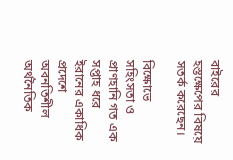বাইরের হস্তক্ষেপের বিষয়ে সতর্ক করেছেন।

বিক্ষোভে সহিংসতা ও প্রাণহানি গত এক সপ্তাহ ধরে ইরানের একাধিক প্রদেশে অবনতিশীল অর্থনৈতিক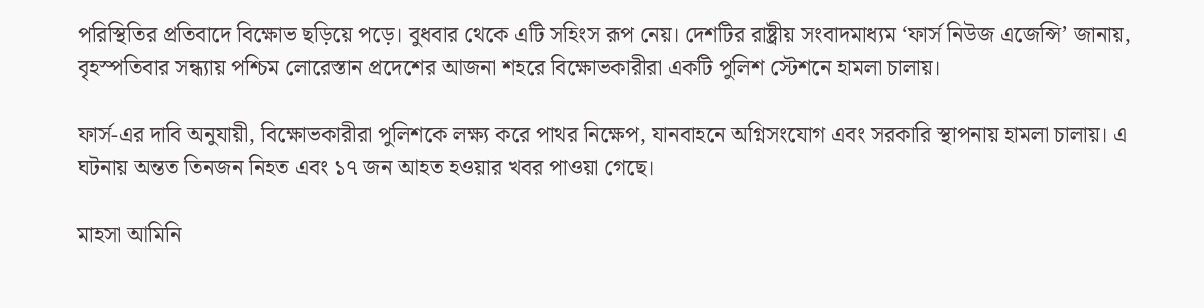পরিস্থিতির প্রতিবাদে বিক্ষোভ ছড়িয়ে পড়ে। বুধবার থেকে এটি সহিংস রূপ নেয়। দেশটির রাষ্ট্রীয় সংবাদমাধ্যম ‘ফার্স নিউজ এজেন্সি’ জানায়, বৃহস্পতিবার সন্ধ্যায় পশ্চিম লোরেস্তান প্রদেশের আজনা শহরে বিক্ষোভকারীরা একটি পুলিশ স্টেশনে হামলা চালায়।

ফার্স-এর দাবি অনুযায়ী, বিক্ষোভকারীরা পুলিশকে লক্ষ্য করে পাথর নিক্ষেপ, যানবাহনে অগ্নিসংযোগ এবং সরকারি স্থাপনায় হামলা চালায়। এ ঘটনায় অন্তত তিনজন নিহত এবং ১৭ জন আহত হওয়ার খবর পাওয়া গেছে।

মাহসা আমিনি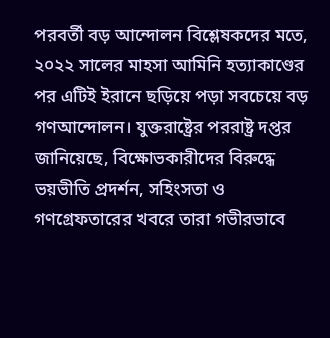পরবর্তী বড় আন্দোলন বিশ্লেষকদের মতে, ২০২২ সালের মাহসা আমিনি হত্যাকাণ্ডের পর এটিই ইরানে ছড়িয়ে পড়া সবচেয়ে বড় গণআন্দোলন। যুক্তরাষ্ট্রের পররাষ্ট্র দপ্তর জানিয়েছে, বিক্ষোভকারীদের বিরুদ্ধে ভয়ভীতি প্রদর্শন, সহিংসতা ও গণগ্রেফতারের খবরে তারা গভীরভাবে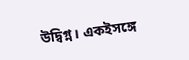উদ্বিগ্ন। একইসঙ্গে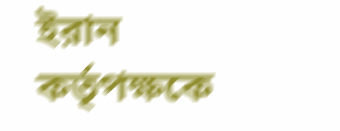ইরান কর্তৃপক্ষকে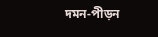দমন-পীড়ন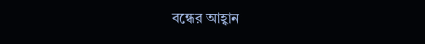বন্ধের আহ্বান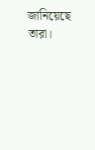জানিয়েছে তারা।